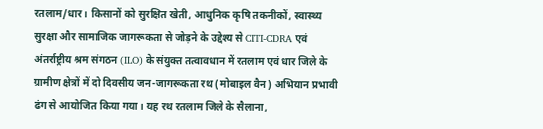रतलाम/धार। किसानों को सुरक्षित खेती, आधुनिक कृषि तकनीकों, स्वास्थ्य सुरक्षा और सामाजिक जागरूकता से जोड़ने के उद्देश्य से CITI-CDRA एवं अंतर्राष्ट्रीय श्रम संगठन (ILO) के संयुक्त तत्वावधान में रतलाम एवं धार जिले के ग्रामीण क्षेत्रों में दो दिवसीय जन-जागरूकता रथ (मोबाइल वैन) अभियान प्रभावी ढंग से आयोजित किया गया। यह रथ रतलाम जिले के सैलाना,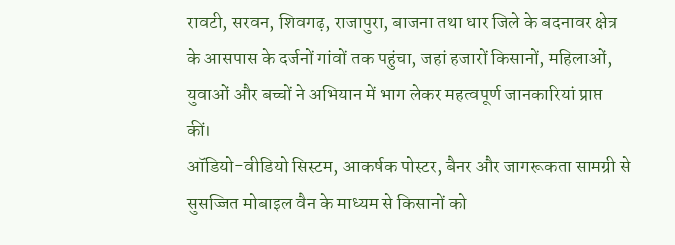रावटी, सरवन, शिवगढ़, राजापुरा, बाजना तथा धार जिले के बदनावर क्षेत्र के आसपास के दर्जनों गांवों तक पहुंचा, जहां हजारों किसानों, महिलाओं, युवाओं और बच्चों ने अभियान में भाग लेकर महत्वपूर्ण जानकारियां प्राप्त कीं।
ऑडियो-वीडियो सिस्टम, आकर्षक पोस्टर, बैनर और जागरूकता सामग्री से सुसज्जित मोबाइल वैन के माध्यम से किसानों को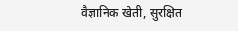वैज्ञानिक खेती, सुरक्षित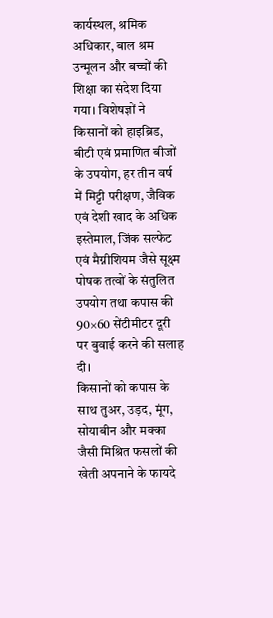कार्यस्थल, श्रमिक अधिकार, बाल श्रम उन्मूलन और बच्चों की शिक्षा का संदेश दिया गया। विशेषज्ञों ने किसानों को हाइब्रिड, बीटी एवं प्रमाणित बीजों के उपयोग, हर तीन वर्ष में मिट्टी परीक्षण, जैविक एवं देशी खाद के अधिक इस्तेमाल, जिंक सल्फेट एवं मैग्नीशियम जैसे सूक्ष्म पोषक तत्वों के संतुलित उपयोग तथा कपास की 90×60 सेंटीमीटर दूरी पर बुवाई करने की सलाह दी।
किसानों को कपास के साथ तुअर, उड़द, मूंग, सोयाबीन और मक्का जैसी मिश्रित फसलों की खेती अपनाने के फायदे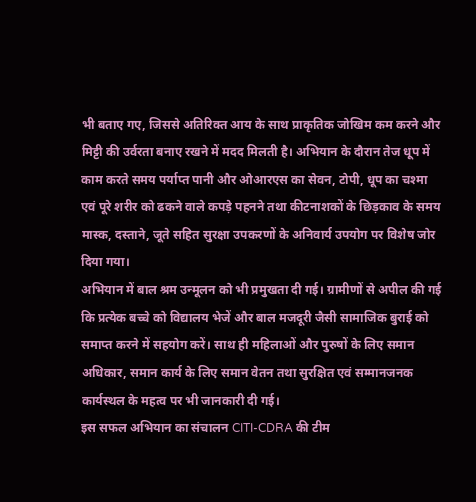भी बताए गए, जिससे अतिरिक्त आय के साथ प्राकृतिक जोखिम कम करने और मिट्टी की उर्वरता बनाए रखने में मदद मिलती है। अभियान के दौरान तेज धूप में काम करते समय पर्याप्त पानी और ओआरएस का सेवन, टोपी, धूप का चश्मा एवं पूरे शरीर को ढकने वाले कपड़े पहनने तथा कीटनाशकों के छिड़काव के समय मास्क, दस्ताने, जूते सहित सुरक्षा उपकरणों के अनिवार्य उपयोग पर विशेष जोर दिया गया।
अभियान में बाल श्रम उन्मूलन को भी प्रमुखता दी गई। ग्रामीणों से अपील की गई कि प्रत्येक बच्चे को विद्यालय भेजें और बाल मजदूरी जैसी सामाजिक बुराई को समाप्त करने में सहयोग करें। साथ ही महिलाओं और पुरुषों के लिए समान अधिकार, समान कार्य के लिए समान वेतन तथा सुरक्षित एवं सम्मानजनक कार्यस्थल के महत्व पर भी जानकारी दी गई।
इस सफल अभियान का संचालन CITI-CDRA की टीम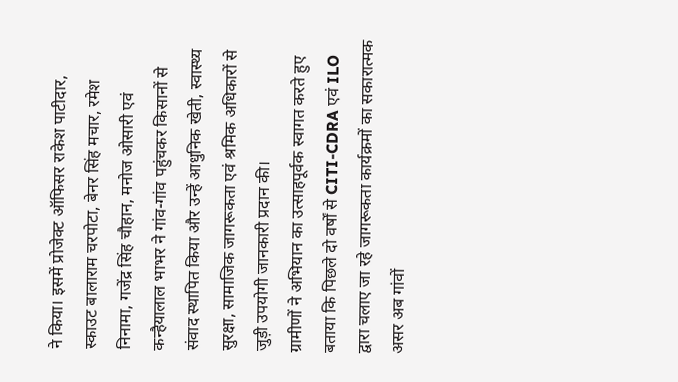ने किया। इसमें प्रोजेक्ट ऑफिसर राकेश पाटीदार, स्काउट बालाराम चरपोटा, बेनर सिंह मचार, रमेश निनामा, गजेंद्र सिंह चौहान, मनोज ओसारी एवं कन्हैयालाल भाभर ने गांव-गांव पहुंचकर किसानों से संवाद स्थापित किया और उन्हें आधुनिक खेती, स्वास्थ्य सुरक्षा, सामाजिक जागरूकता एवं श्रमिक अधिकारों से जुड़ी उपयोगी जानकारी प्रदान की।
ग्रामीणों ने अभियान का उत्साहपूर्वक स्वागत करते हुए बताया कि पिछले दो वर्षों से CITI-CDRA एवं ILO द्वारा चलाए जा रहे जागरूकता कार्यक्रमों का सकारात्मक असर अब गांवों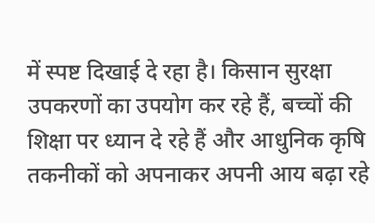में स्पष्ट दिखाई दे रहा है। किसान सुरक्षा उपकरणों का उपयोग कर रहे हैं, बच्चों की शिक्षा पर ध्यान दे रहे हैं और आधुनिक कृषि तकनीकों को अपनाकर अपनी आय बढ़ा रहे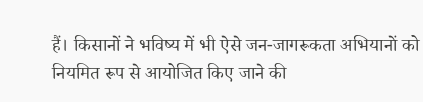हैं। किसानों ने भविष्य में भी ऐसे जन-जागरूकता अभियानों को नियमित रूप से आयोजित किए जाने की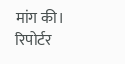मांग की।
रिपोर्टर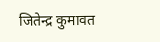जितेन्द्र कुमावत